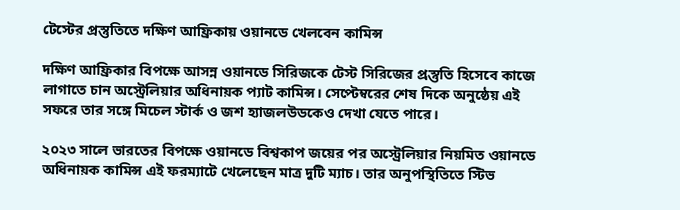টেস্টের প্রস্তুতিতে দক্ষিণ আফ্রিকায় ওয়ানডে খেলবেন কামিন্স

দক্ষিণ আফ্রিকার বিপক্ষে আসন্ন ওয়ানডে সিরিজকে টেস্ট সিরিজের প্রস্তুতি হিসেবে কাজে লাগাতে চান অস্ট্রেলিয়ার অধিনায়ক প্যাট কামিন্স। সেপ্টেম্বরের শেষ দিকে অনুষ্ঠেয় এই সফরে তার সঙ্গে মিচেল স্টার্ক ও জশ হ্যাজলউডকেও দেখা যেতে পারে।

২০২৩ সালে ভারতের বিপক্ষে ওয়ানডে বিশ্বকাপ জয়ের পর অস্ট্রেলিয়ার নিয়মিত ওয়ানডে অধিনায়ক কামিন্স এই ফরম্যাটে খেলেছেন মাত্র দুটি ম্যাচ। তার অনুপস্থিতিতে স্টিভ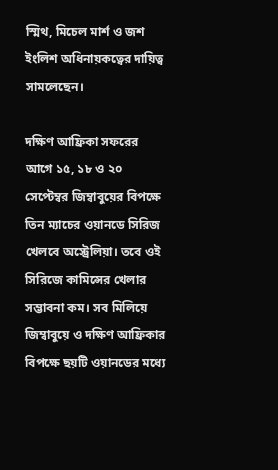স্মিথ, মিচেল মার্শ ও জশ ইংলিশ অধিনায়কত্বের দায়িত্ব সামলেছেন।

দক্ষিণ আফ্রিকা সফরের আগে ১৫, ১৮ ও ২০ সেপ্টেম্বর জিম্বাবুয়ের বিপক্ষে তিন ম্যাচের ওয়ানডে সিরিজ খেলবে অস্ট্রেলিয়া। তবে ওই সিরিজে কামিন্সের খেলার সম্ভাবনা কম। সব মিলিয়ে জিম্বাবুয়ে ও দক্ষিণ আফ্রিকার বিপক্ষে ছয়টি ওয়ানডের মধ্যে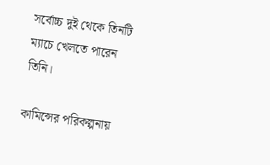সর্বোচ্চ দুই থেকে তিনটি ম্যাচে খেলতে পারেন তিনি।

কামিন্সের পরিকল্পনায়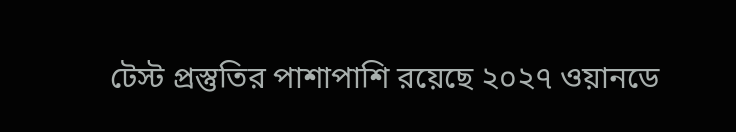টেস্ট প্রস্তুতির পাশাপাশি রয়েছে ২০২৭ ওয়ানডে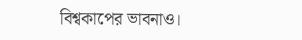বিশ্বকাপের ভাবনাও।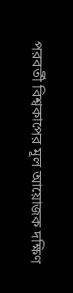পরবর্তী বিশ্বকাপের মূল আয়োজক দক্ষিণ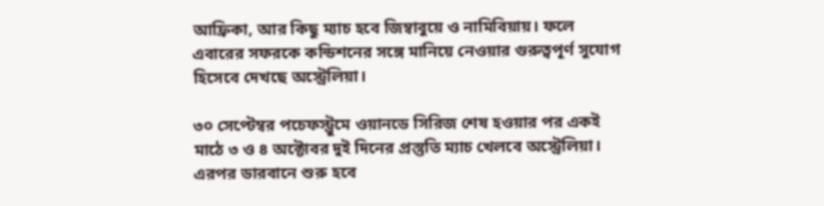আফ্রিকা, আর কিছু ম্যাচ হবে জিম্বাবুয়ে ও নামিবিয়ায়। ফলে এবারের সফরকে কন্ডিশনের সঙ্গে মানিয়ে নেওয়ার গুরুত্বপূর্ণ সুযোগ হিসেবে দেখছে অস্ট্রেলিয়া।

৩০ সেপ্টেম্বর পচেফস্ট্রুমে ওয়ানডে সিরিজ শেষ হওয়ার পর একই মাঠে ৩ ও ৪ অক্টোবর দুই দিনের প্রস্তুতি ম্যাচ খেলবে অস্ট্রেলিয়া। এরপর ডারবানে শুরু হবে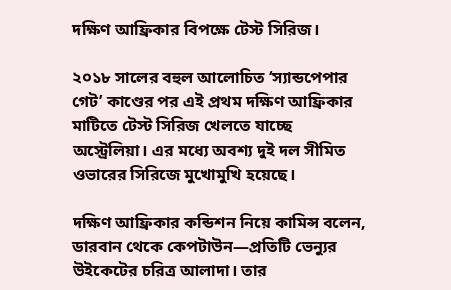দক্ষিণ আফ্রিকার বিপক্ষে টেস্ট সিরিজ।

২০১৮ সালের বহুল আলোচিত ‘স্যান্ডপেপার গেট’ কাণ্ডের পর এই প্রথম দক্ষিণ আফ্রিকার মাটিতে টেস্ট সিরিজ খেলতে যাচ্ছে অস্ট্রেলিয়া। এর মধ্যে অবশ্য দুই দল সীমিত ওভারের সিরিজে মুখোমুখি হয়েছে।

দক্ষিণ আফ্রিকার কন্ডিশন নিয়ে কামিন্স বলেন, ডারবান থেকে কেপটাউন—প্রতিটি ভেন্যুর উইকেটের চরিত্র আলাদা। তার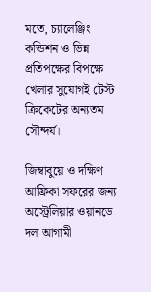মতে, চ্যালেঞ্জিং কন্ডিশন ও ভিন্ন প্রতিপক্ষের বিপক্ষে খেলার সুযোগই টেস্ট ক্রিকেটের অন্যতম সৌন্দর্য।

জিম্বাবুয়ে ও দক্ষিণ আফ্রিকা সফরের জন্য অস্ট্রেলিয়ার ওয়ানডে দল আগামী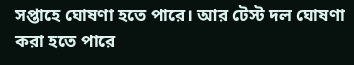সপ্তাহে ঘোষণা হতে পারে। আর টেস্ট দল ঘোষণা করা হতে পারে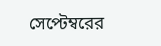সেপ্টেম্বরের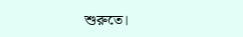শুরুতে।